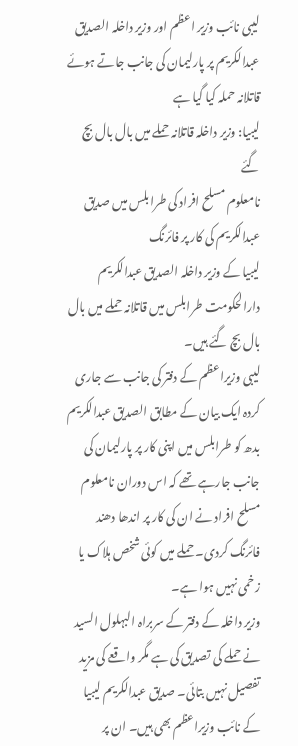لیبی نائب وزیر اعظم اور وزیر داخلہ الصدیق عبدالکریم پر پارلیمان کی جانب جاتے ہوئے قاتلانہ حملہ کیا گیا ہے
لیبیا: وزیر داخلہ قاتلانہ حملے میں بال بال بچ گئے
نامعلوم مسلح افراد کی طرابلس میں صدیق عبدالکریم کی کار پر فائرنگ
لیبیا کے وزیر داخلہ الصدیق عبدالکریم دارالحکومت طرابلس میں قاتلانہ حملے میں بال بال بچ گئے ہیں۔
لیبی وزیراعظم کے دفتر کی جانب سے جاری کردہ ایک بیان کے مطابق الصدیق عبدالکریم بدھ کو طرابلس میں اپنی کار پر پارلیمان کی جانب جارہے تھے کہ اس دوران نامعلوم مسلح افراد نے ان کی کار پر اندھا دھند فائرنگ کردی۔ حملے میں کوئی شخص ہلاک یا زخمی نہیں ہوا ہے۔
وزیر داخلہ کے دفتر کے سربراہ البہلول السید نے حملے کی تصدیق کی ہے مگر واقعے کی مزید تفصیل نہیں بتائی۔ صدیق عبدالکریم لیبیا کے نائب وزیراعظم بھی ہیں۔ ان پر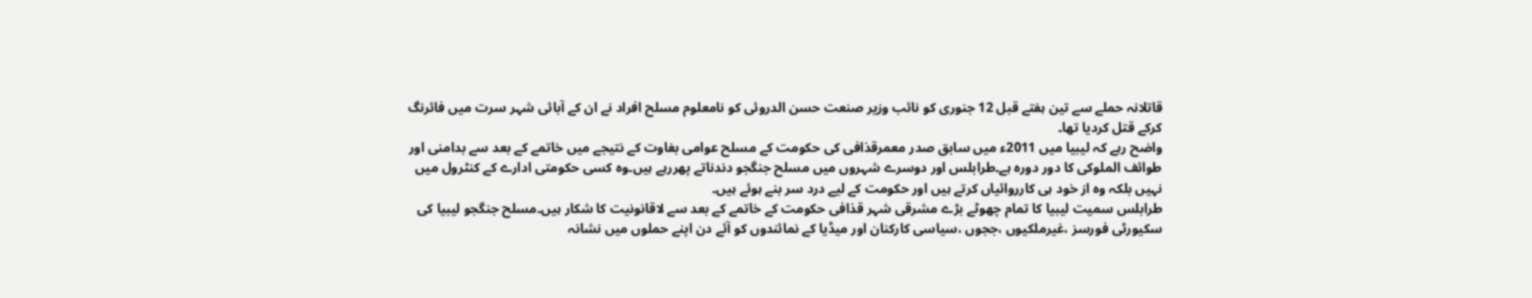قاتلانہ حملے سے تین ہفتے قبل 12 جنوری کو نائب وزیر صنعت حسن الدروئی کو نامعلوم مسلح افراد نے ان کے آبائی شہر سرت میں فائرنگ کرکے قتل کردیا تھا۔
واضح رہے کہ لیبیا میں 2011ء میں سابق صدر معمرقذافی کی حکومت کے مسلح عوامی بغاوت کے نتیجے میں خاتمے کے بعد سے بدامنی اور طوائف الملوکی کا دور دورہ ہے۔طرابلس اور دوسرے شہروں میں مسلح جنگجو دندناتے پھررہے ہیں۔وہ کسی حکومتی ادارے کے کنٹرول میں نہیں بلکہ وہ از خود ہی کارروائیاں کرتے ہیں اور حکومت کے لیے درد سر بنے ہوئے ہیں۔
طرابلس سمیت لیبیا کا تمام چھوٹے بڑے مشرقی شہر قذافی حکومت کے خاتمے کے بعد سے لاقانونیت کا شکار ہیں۔مسلح جنگجو لیبیا کی سکیورٹی فورسز ،غیرملکیوں ،ججوں ،سیاسی کارکنان اور میڈیا کے نمائندوں کو آئے دن اپنے حملوں میں نشانہ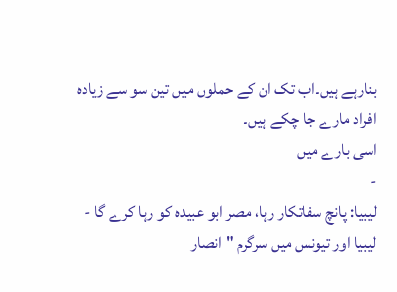بنارہے ہیں۔اب تک ان کے حملوں میں تین سو سے زیادہ افراد مارے جا چکے ہیں۔
اسی بارے میں
-
لیبیا: پانچ سفاتکار رہا، مصر ابو عبیدہ کو رہا کرے گا -
لیبیا اور تیونس میں سرگرم "انصار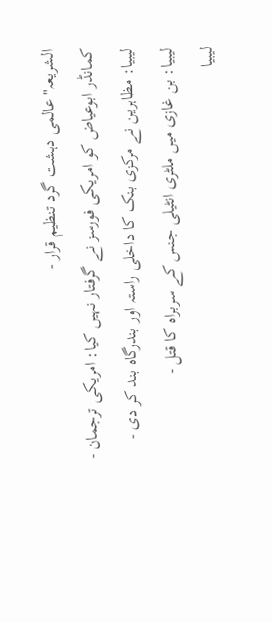الشریعہ" عالمی دہشت گرد تنظیم قرار -
کمانڈر ابوعیاض کو امریکی فورسز نے گرفتار نہیں کیا: امریکی ترجمان -
لیبیا: مظاہرین نے مرکزی بنک کا داخلی راستہ اور بندرگاہ بند کر دی -
لیبیا: بن غازی میں ملٹری انٹیلی جنس کے سربراہ کا قتل -
لیبیا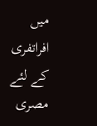میں افراتفری کے لئے مصری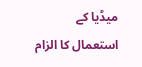میڈیا کے استعمال کا الزام